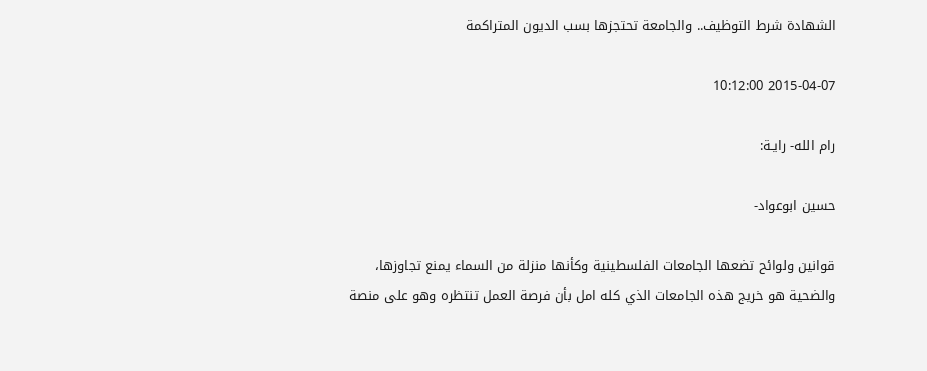الشهادة شرط التوظيف.. والجامعة تحتجزها بسب الديون المتراكمة

2015-04-07 10:12:00

رام الله- رايـة:

حسين ابوعواد-

قوانين ولوائح تضعها الجامعات الفلسطينية وكأنها منزلة من السماء يمنع تجاوزها، والضحية هو خريج هذه الجامعات الذي كله امل بأن فرصة العمل تنتظره وهو على منصة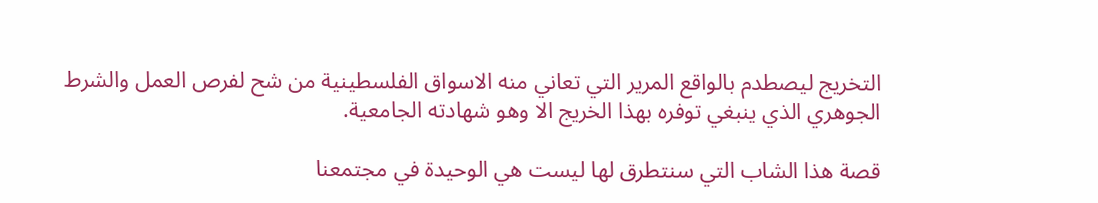التخريج ليصطدم بالواقع المرير التي تعاني منه الاسواق الفلسطينية من شح لفرص العمل والشرط الجوهري الذي ينبغي توفره بهذا الخريج الا وهو شهادته الجامعية.

قصة هذا الشاب التي سنتطرق لها ليست هي الوحيدة في مجتمعنا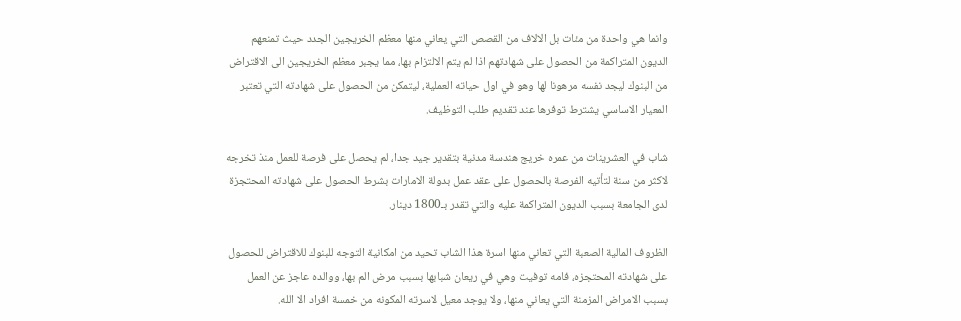وانما هي واحدة من مئات بل الالاف من القصص التي يعاني منها معظم الخريجين الجدد حيث تمنعهم الديون المتراكمة من الحصول على شهادتهم اذا لم يتم الالتزام بها، مما يجبر معظم الخريجين الى الاقتراض من البنوك ليجد نفسه مرهونا لها وهو في اول حياته العملية، ليتمكن من الحصول على شهادته التي تعتبر المعيار الاساسي يشترط توفرها عند تقديم طلب التوظيف.

شاب في العشرينات من عمره خريج هندسة مدنية بتقدير جيد جدا، لم يحصل على فرصة للعمل منذ تخرجه لاكثر من سنة لتأتيه الفرصة بالحصول على عقد عمل بدولة الامارات بشرط الحصول على شهادته المحتجزة لدى الجامعة بسبب الديون المتراكمة عليه والتي تقدر بـ1800 دينار.

الظروف المالية الصعبة التي تعاني منها اسرة هذا الشاب تحيد من امكانية التوجه للبنوك للاقتراض للحصول على شهادته المحتجزه، فامه توفيت وهي في ريعان شبابها بسبب مرض الم بها، ووالده عاجز عن العمل بسبب الامراض المزمنة التي يعاني منها، ولا يوجد معيل لاسرته المكونه من خمسة افراد الا الله.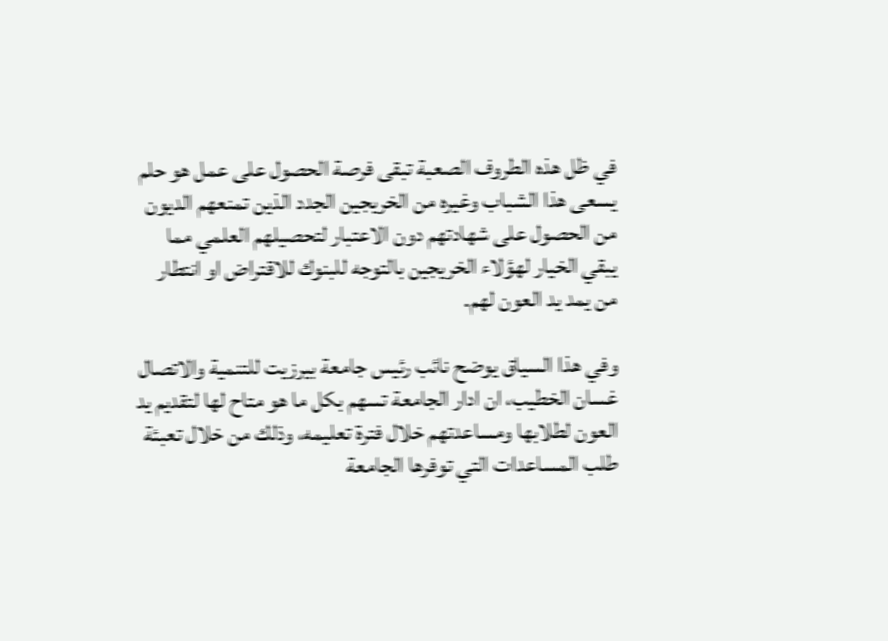في ظل هذه الطروف الصعبة تبقى فرصة الحصول على عمل هو حلم يسعى هذا الشباب وغيره من الخريجين الجدد الذين تمنعهم الديون من الحصول على شهادتهم دون الاعتبار لتحصيلهم العلمي مما يبقي الخيار لهؤلاء الخريجين بالتوجه للبنوك للاقتراض او انتطار من يمد يد العون لهم.

وفي هذا السياق يوضح نائب رئيس جامعة بيرزيت للتنمية والاتصال غسان الخطيب، ان ادار الجامعة تسهم بكل ما هو متاح لها لتقديم يد العون لطلابها ومساعدتهم خلال فترة تعليمه، وذلك من خلال تعبئة طلب المساعدات التي توفرها الجامعة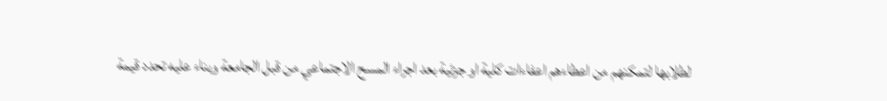لطلابها لتمكنهم من اعطاءهم اعفاءات كلية او جزئية بعد اجراء المسح الاجتماعي من قبل الجامعة وبناء عليه تحدد قيمة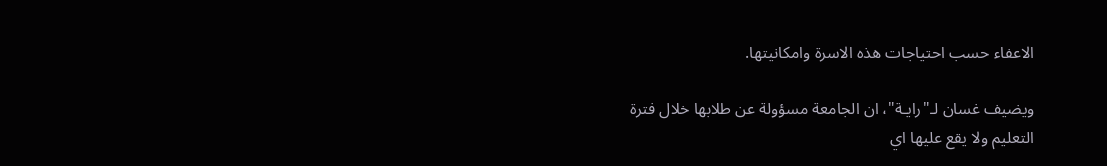الاعفاء حسب احتياجات هذه الاسرة وامكانيتها.

ويضيف غسان لـ"رايـة"، ان الجامعة مسؤولة عن طلابها خلال فترة التعليم ولا يقع عليها اي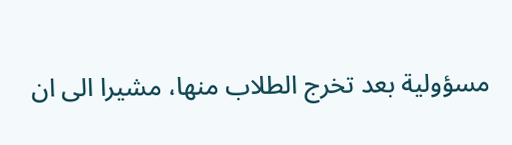مسؤولية بعد تخرج الطلاب منها، مشيرا الى ان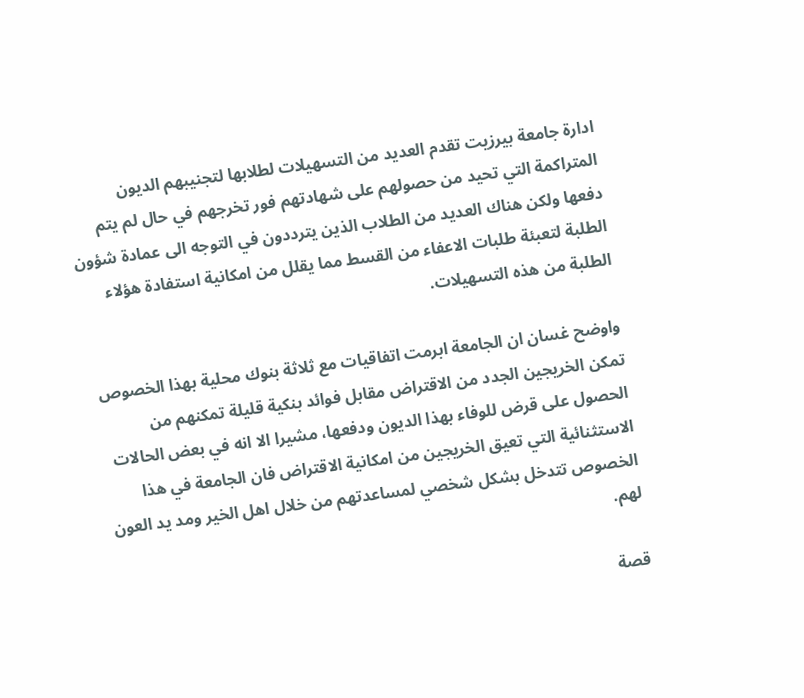ادارة جامعة بيرزيت تقدم العديد من التسهيلات لطلابها لتجنيبهم الديون المتراكمة التي تحيد من حصولهم على شهادتهم فور تخرجهم في حال لم يتم دفعها ولكن هناك العديد من الطلاب الذين يترددون في التوجه الى عمادة شؤون الطلبة لتعبئة طلبات الاعفاء من القسط مما يقلل من امكانية استفادة هؤلاء الطلبة من هذه التسهيلات.

واوضح غسان ان الجامعة ابرمت اتفاقيات مع ثلاثة بنوك محلية بهذا الخصوص تمكن الخريجين الجدد من الاقتراض مقابل فوائد بنكية قليلة تمكنهم من الحصول على قرض للوفاء بهذا الديون ودفعها، مشيرا الا انه في بعض الحالات الاستثنائية التي تعيق الخريجين من امكانية الاقتراض فان الجامعة في هذا الخصوص تتدخل بشكل شخصي لمساعدتهم من خلال اهل الخير ومد يد العون لهم.

قصة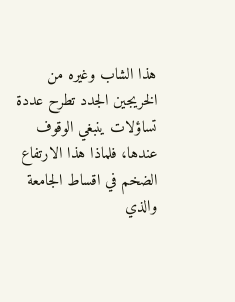هذا الشاب وغيره من الخريجين الجدد تطرح عددة تساؤلات ينبغي الوقوف عندها، فلماذا هذا الارتفاع الضخم في اقساط الجامعة والذي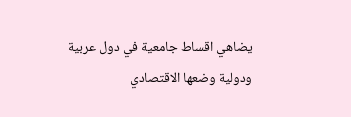يضاهي اقساط جامعية في دول عربية ودولية وضعها الاقتصادي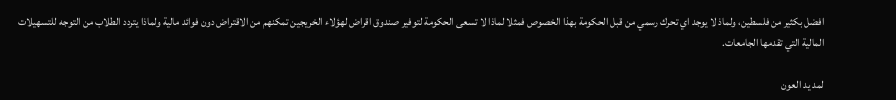افضل بكثير من فلسطين، ولماذ لا يوجد اي تحرك رسمي من قبل الحكومة بهذا الخصوص فمثلا لماذا لا تسعى الحكومة لتوفير صندوق اقراض لهؤلاء الخريجين تمكنهم من الاقتراض دون فوائد مالية ولماذا يتردد الطلاب من التوجه للتسهيلات المالية التي تقدمها الجامعات.

لمد يد العون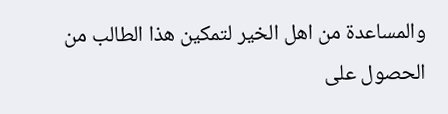والمساعدة من اهل الخير لتمكين هذا الطالب من الحصول على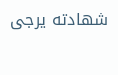شهادته يرجى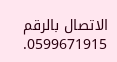الاتصال بالرقم 0599671915.